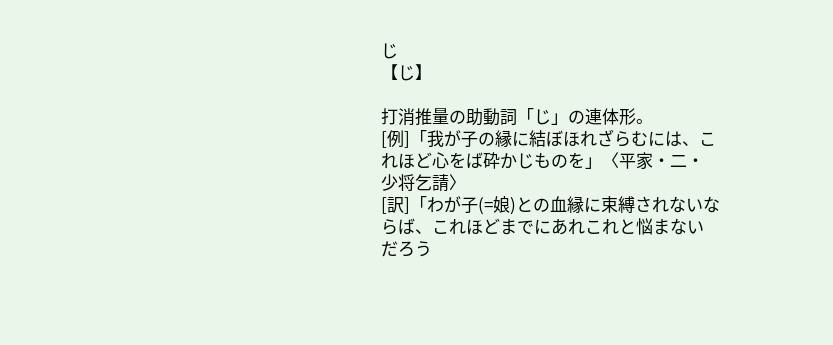じ
【じ】

打消推量の助動詞「じ」の連体形。
[例]「我が子の縁に結ぼほれざらむには、これほど心をば砕かじものを」〈平家・二・少将乞請〉
[訳]「わが子(=娘)との血縁に束縛されないならば、これほどまでにあれこれと悩まないだろう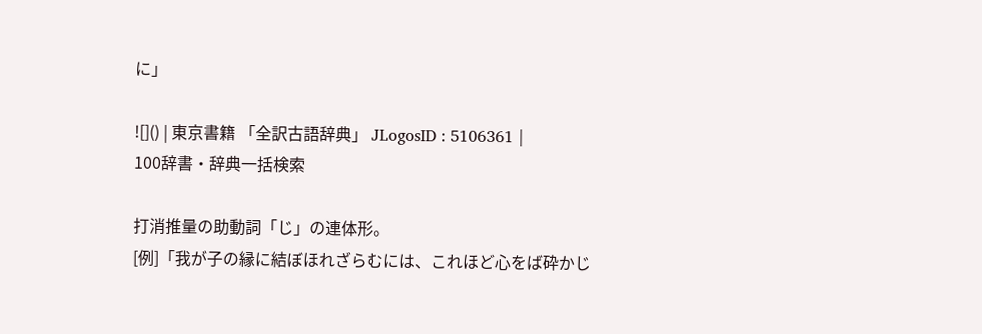に」

![]() | 東京書籍 「全訳古語辞典」 JLogosID : 5106361 |
100辞書・辞典一括検索

打消推量の助動詞「じ」の連体形。
[例]「我が子の縁に結ぼほれざらむには、これほど心をば砕かじ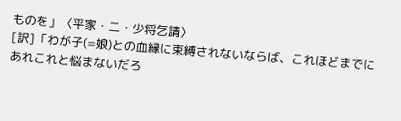ものを」〈平家・二・少将乞請〉
[訳]「わが子(=娘)との血縁に束縛されないならば、これほどまでにあれこれと悩まないだろ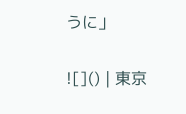うに」

![]() | 東京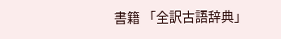書籍 「全訳古語辞典」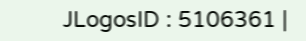JLogosID : 5106361 |